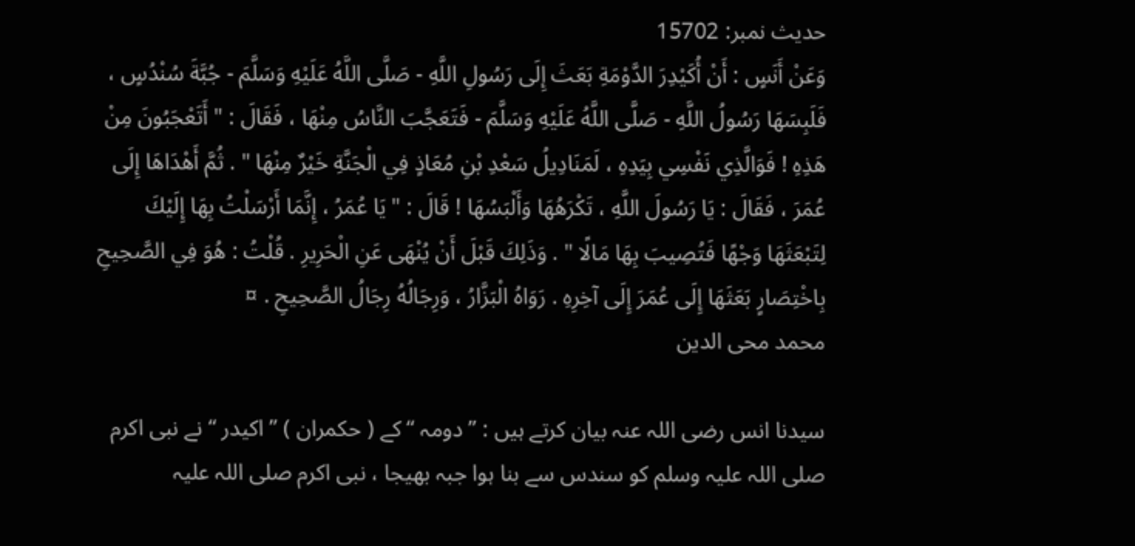حدیث نمبر: 15702
وَعَنْ أَنَسٍ : أَنْ أُكَيْدِرَ الدَّوْمَةِ بَعَثَ إِلَى رَسُولِ اللَّهِ - صَلَّى اللَّهُ عَلَيْهِ وَسَلَّمَ - جُبَّةَ سُنْدُسٍ ، فَلَبِسَهَا رَسُولُ اللَّهِ - صَلَّى اللَّهُ عَلَيْهِ وَسَلَّمَ - فَتَعَجَّبَ النَّاسُ مِنْهَا ، فَقَالَ : " أَتَعْجَبُونَ مِنْ هَذِهِ ! فَوَالَّذِي نَفْسِي بِيَدِهِ ، لَمَنَادِيلُ سَعْدِ بْنِ مُعَاذٍ فِي الْجَنَّةِ خَيْرٌ مِنْهَا " . ثُمَّ أَهْدَاهَا إِلَى عُمَرَ ، فَقَالَ : يَا رَسُولَ اللَّهِ ، تَكْرَهُهَا وَأَلْبَسُهَا ! قَالَ : " يَا عُمَرُ ، إِنَّمَا أَرْسَلْتُ بِهَا إِلَيْكَ لِتَبْعَثَهَا وَجْهًا فَتُصِيبَ بِهَا مَالًا " . وَذَلِكَ قَبْلَ أَنْ يُنْهَى عَنِ الْحَرِيرِ . قُلْتُ : هُوَ فِي الصَّحِيحِ بِاخْتِصَارٍ بَعَثَهَا إِلَى عُمَرَ إِلَى آخِرِهِ . رَوَاهُ الْبَزَّارُ ، وَرِجَالُهُ رِجَالُ الصَّحِيحِ . ¤
محمد محی الدین

سیدنا انس رضی اللہ عنہ بیان کرتے ہیں : ” دومہ “ کے ( حکمران ) ” اکیدر “ نے نبی اکرم صلی اللہ علیہ وسلم کو سندس سے بنا ہوا جبہ بھیجا ، نبی اکرم صلی اللہ علیہ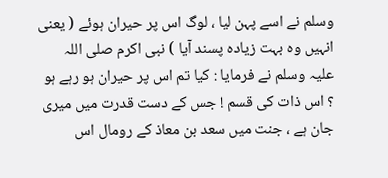وسلم نے اسے پہن لیا ، لوگ اس پر حیران ہوئے ( یعنی انہیں وہ بہت زیادہ پسند آیا ) نبی اکرم صلی اللہ علیہ وسلم نے فرمایا : کیا تم اس پر حیران ہو رہے ہو ؟ اس ذات کی قسم ! جس کے دست قدرت میں میری جان ہے ، جنت میں سعد بن معاذ کے رومال اس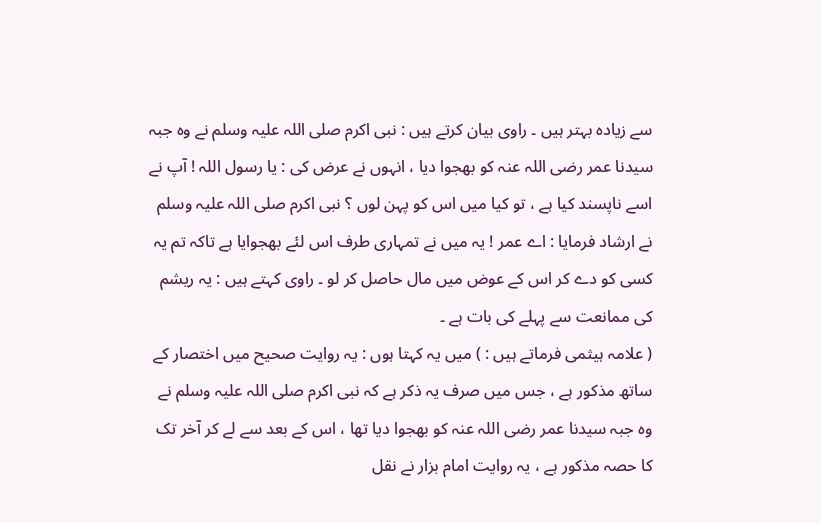سے زیادہ بہتر ہیں ۔ راوی بیان کرتے ہیں : نبی اکرم صلی اللہ علیہ وسلم نے وہ جبہ سیدنا عمر رضی اللہ عنہ کو بھجوا دیا ، انہوں نے عرض کی : یا رسول اللہ ! آپ نے اسے ناپسند کیا ہے ، تو کیا میں اس کو پہن لوں ؟ نبی اکرم صلی اللہ علیہ وسلم نے ارشاد فرمایا : اے عمر ! یہ میں نے تمہاری طرف اس لئے بھجوایا ہے تاکہ تم یہ کسی کو دے کر اس کے عوض میں مال حاصل کر لو ۔ راوی کہتے ہیں : یہ ریشم کی ممانعت سے پہلے کی بات ہے ۔
( علامہ ہیثمی فرماتے ہیں : ) میں یہ کہتا ہوں : یہ روایت صحیح میں اختصار کے ساتھ مذکور ہے ، جس میں صرف یہ ذکر ہے کہ نبی اکرم صلی اللہ علیہ وسلم نے وہ جبہ سیدنا عمر رضی اللہ عنہ کو بھجوا دیا تھا ، اس کے بعد سے لے کر آخر تک کا حصہ مذکور ہے ، یہ روایت امام بزار نے نقل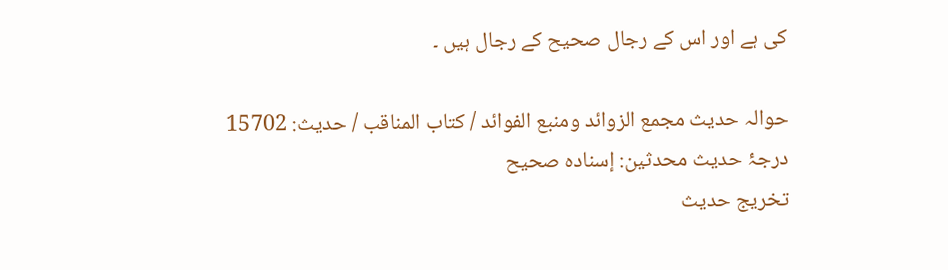کی ہے اور اس کے رجال صحیح کے رجال ہیں ۔

حوالہ حدیث مجمع الزوائد ومنبع الفوائد / كتاب المناقب / حدیث: 15702
درجۂ حدیث محدثین: إسنادہ صحیح
تخریج حدیث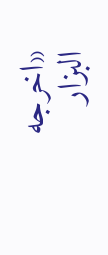«اخرجه البزار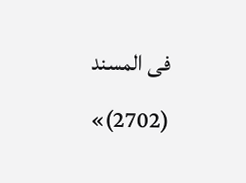فى المسند (2702)»